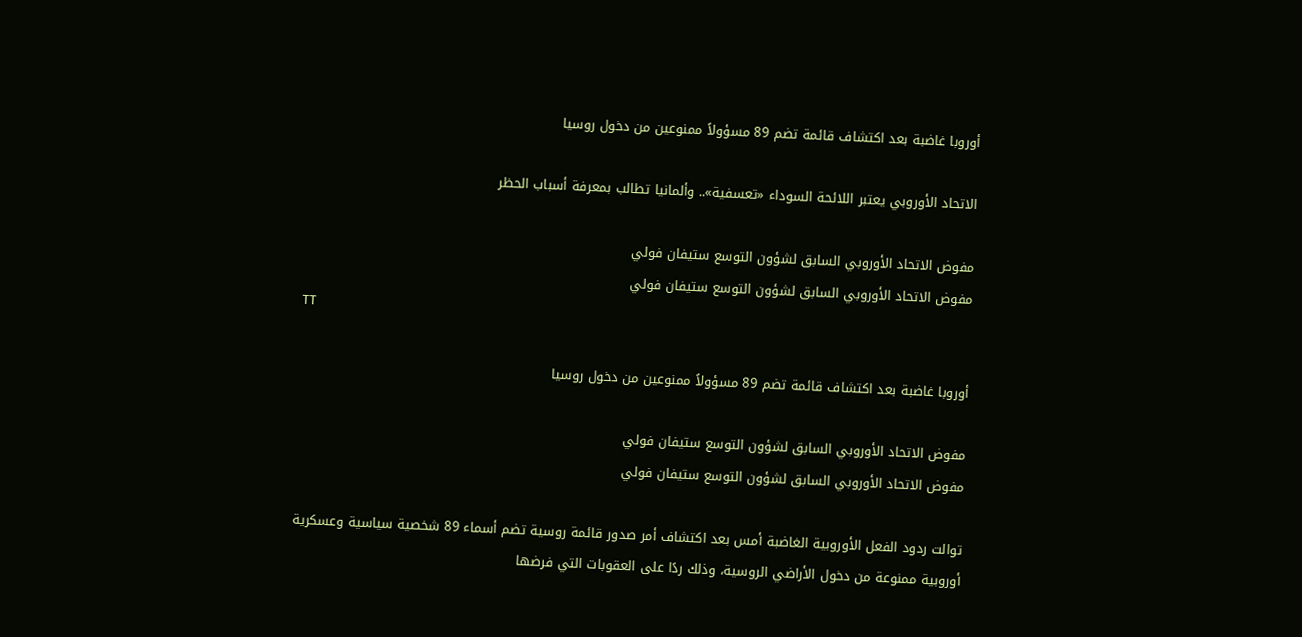أوروبا غاضبة بعد اكتشاف قائمة تضم 89 مسؤولاً ممنوعين من دخول روسيا

الاتحاد الأوروبي يعتبر اللائحة السوداء «تعسفية».. وألمانيا تطالب بمعرفة أسباب الحظر

مفوض الاتحاد الأوروبي السابق لشؤون التوسع ستيفان فولي
مفوض الاتحاد الأوروبي السابق لشؤون التوسع ستيفان فولي
TT

أوروبا غاضبة بعد اكتشاف قائمة تضم 89 مسؤولاً ممنوعين من دخول روسيا

مفوض الاتحاد الأوروبي السابق لشؤون التوسع ستيفان فولي
مفوض الاتحاد الأوروبي السابق لشؤون التوسع ستيفان فولي

توالت ردود الفعل الأوروبية الغاضبة أمس بعد اكتشاف أمر صدور قائمة روسية تضم أسماء 89 شخصية سياسية وعسكرية أوروبية ممنوعة من دخول الأراضي الروسية، وذلك ردًا على العقوبات التي فرضها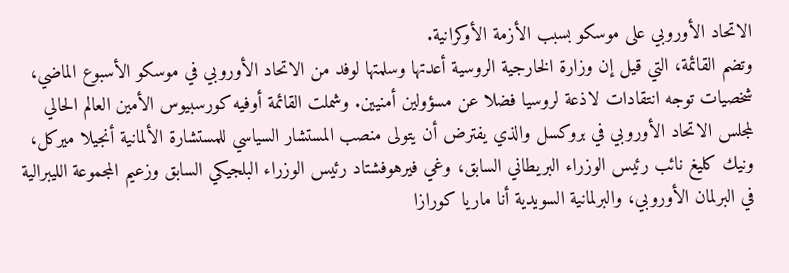الاتحاد الأوروبي على موسكو بسبب الأزمة الأوكرانية.
وتضم القائمة، التي قيل إن وزارة الخارجية الروسية أعدتها وسلمتها لوفد من الاتحاد الأوروبي في موسكو الأسبوع الماضي، شخصيات توجه انتقادات لاذعة لروسيا فضلا عن مسؤولين أمنيين. وشملت القائمة أوفيه كورسبيوس الأمين العالم الحالي لمجلس الاتحاد الأوروبي في بروكسل والذي يفترض أن يتولى منصب المستشار السياسي للمستشارة الألمانية أنجيلا ميركل، ونيك كليغ نائب رئيس الوزراء البريطاني السابق، وغي فيرهوفشتاد رئيس الوزراء البلجيكي السابق وزعيم المجموعة الليبرالية في البرلمان الأوروبي، والبرلمانية السويدية أنا ماريا كورازا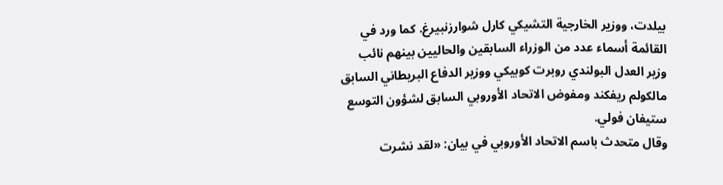بيلدت، ووزير الخارجية التشيكي كارل شوارزنبيرغ. كما ورد في القائمة أسماء عدد من الوزراء السابقين والحاليين بينهم نائب وزير العدل البولندي روبرت كوبيكي ووزير الدفاع البريطاني السابق مالكولم ريفكند ومفوض الاتحاد الأوروبي السابق لشؤون التوسع ستيفان فولي.
وقال متحدث باسم الاتحاد الأوروبي في بيان: «لقد نشرت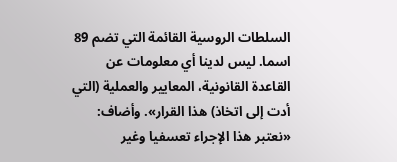السلطات الروسية القائمة التي تضم 89 اسما. ليس لدينا أي معلومات عن القاعدة القانونية، المعايير والعملية (التي أدت إلى اتخاذ) هذا القرار». وأضاف: «نعتبر هذا الإجراء تعسفيا وغير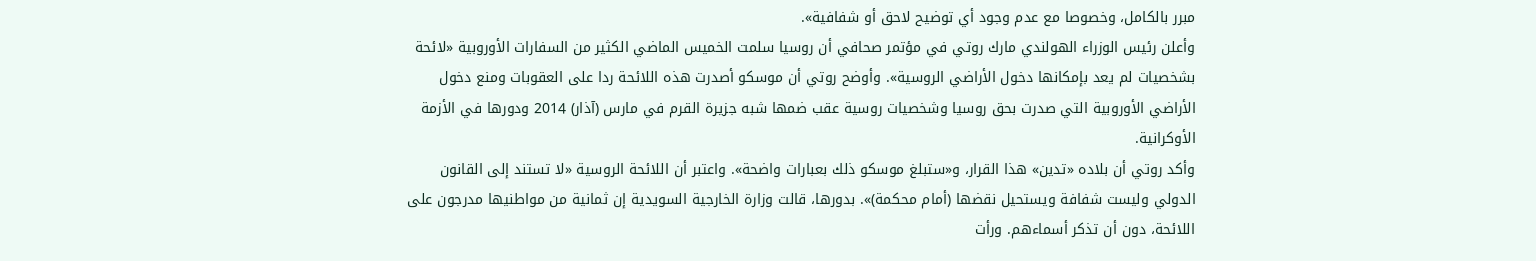مبرر بالكامل، وخصوصا مع عدم وجود أي توضيح لاحق أو شفافية».
وأعلن رئيس الوزراء الهولندي مارك روتي في مؤتمر صحافي أن روسيا سلمت الخميس الماضي الكثير من السفارات الأوروبية «لائحة بشخصيات لم يعد بإمكانها دخول الأراضي الروسية». وأوضح روتي أن موسكو أصدرت هذه اللائحة ردا على العقوبات ومنع دخول الأراضي الأوروبية التي صدرت بحق روسيا وشخصيات روسية عقب ضمها شبه جزيرة القرم في مارس (آذار) 2014 ودورها في الأزمة الأوكرانية.
وأكد روتي أن بلاده «تدين» هذا القرار، و«ستبلغ موسكو ذلك بعبارات واضحة». واعتبر أن اللائحة الروسية «لا تستند إلى القانون الدولي وليست شفافة ويستحيل نقضها (أمام محكمة)». بدورها، قالت وزارة الخارجية السويدية إن ثمانية من مواطنيها مدرجون على اللائحة، دون أن تذكر أسماءهم. ورأت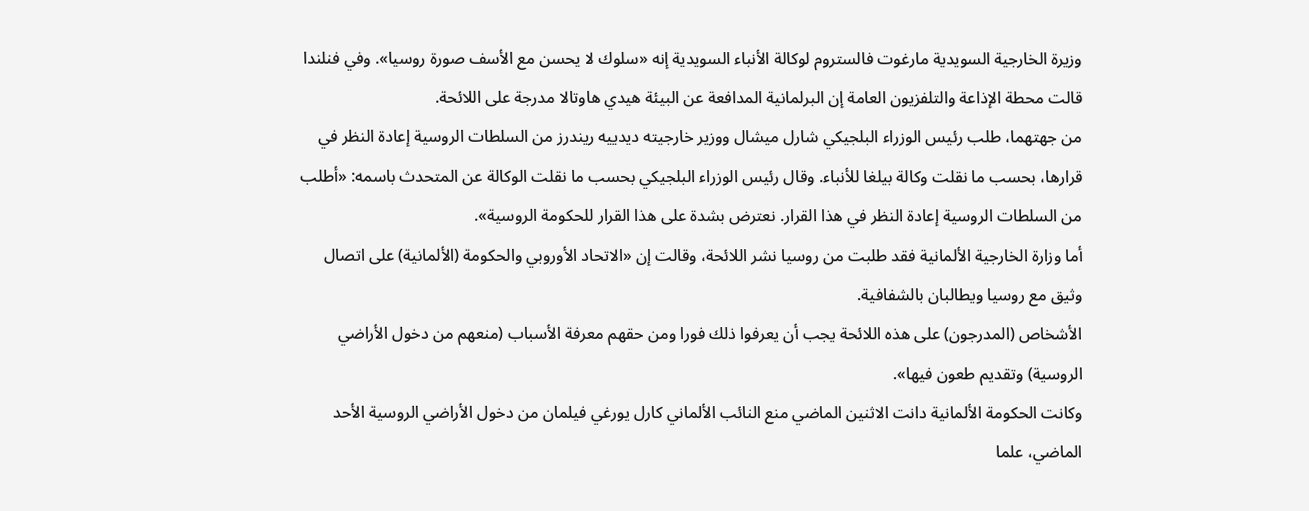وزيرة الخارجية السويدية مارغوت فالستروم لوكالة الأنباء السويدية إنه «سلوك لا يحسن مع الأسف صورة روسيا». وفي فنلندا قالت محطة الإذاعة والتلفزيون العامة إن البرلمانية المدافعة عن البيئة هيدي هاوتالا مدرجة على اللائحة.
من جهتهما، طلب رئيس الوزراء البلجيكي شارل ميشال ووزير خارجيته ديدييه ريندرز من السلطات الروسية إعادة النظر في قرارها، بحسب ما نقلت وكالة بيلغا للأنباء. وقال رئيس الوزراء البلجيكي بحسب ما نقلت الوكالة عن المتحدث باسمه: «أطلب من السلطات الروسية إعادة النظر في هذا القرار. نعترض بشدة على هذا القرار للحكومة الروسية».
أما وزارة الخارجية الألمانية فقد طلبت من روسيا نشر اللائحة، وقالت إن «الاتحاد الأوروبي والحكومة (الألمانية) على اتصال وثيق مع روسيا ويطالبان بالشفافية.
الأشخاص (المدرجون) على هذه اللائحة يجب أن يعرفوا ذلك فورا ومن حقهم معرفة الأسباب (منعهم من دخول الأراضي الروسية) وتقديم طعون فيها».
وكانت الحكومة الألمانية دانت الاثنين الماضي منع النائب الألماني كارل يورغي فيلمان من دخول الأراضي الروسية الأحد الماضي، علما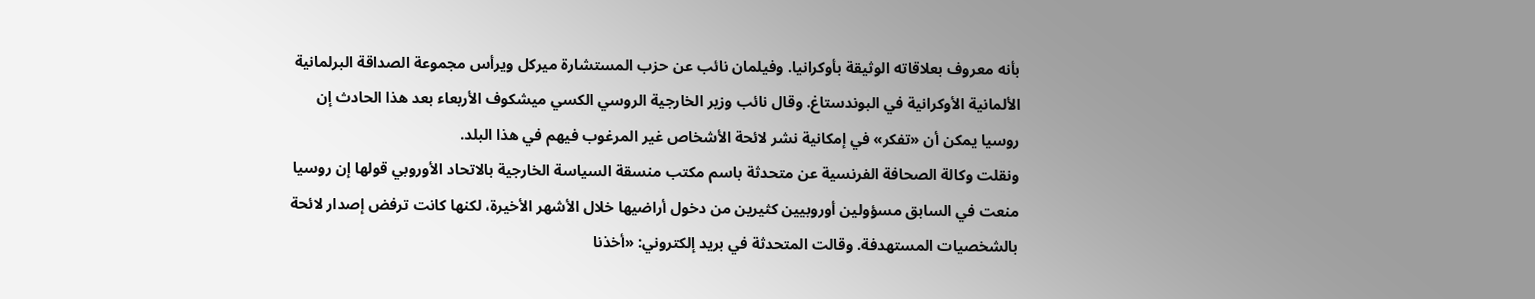بأنه معروف بعلاقاته الوثيقة بأوكرانيا. وفيلمان نائب عن حزب المستشارة ميركل ويرأس مجموعة الصداقة البرلمانية الألمانية الأوكرانية في البوندستاغ. وقال نائب وزير الخارجية الروسي الكسي ميشكوف الأربعاء بعد هذا الحادث إن روسيا يمكن أن «تفكر» في إمكانية نشر لائحة الأشخاص غير المرغوب فيهم في هذا البلد.
ونقلت وكالة الصحافة الفرنسية عن متحدثة باسم مكتب منسقة السياسة الخارجية بالاتحاد الأوروبي قولها إن روسيا منعت في السابق مسؤولين أوروبيين كثيرين من دخول أراضيها خلال الأشهر الأخيرة، لكنها كانت ترفض إصدار لائحة بالشخصيات المستهدفة. وقالت المتحدثة في بريد إلكتروني: «أخذنا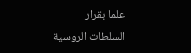علما بقرار السلطات الروسية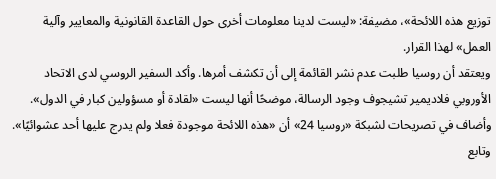توزيع هذه اللائحة»، مضيفة: «ليست لدينا معلومات أخرى حول القاعدة القانونية والمعايير وآلية العمل» لهذا القرار.
ويعتقد أن روسيا طلبت عدم نشر القائمة إلى أن تكشف أمرها. وأكد السفير الروسي لدى الاتحاد الأوروبي فلاديمير تشيجوف وجود الرسالة، موضحًا أنها ليست «لقادة أو مسؤولين كبار في الدول». وأضاف في تصريحات لشبكة «روسيا 24» أن «هذه اللائحة موجودة فعلا ولم يدرج عليها أحد عشوائيًا». وتابع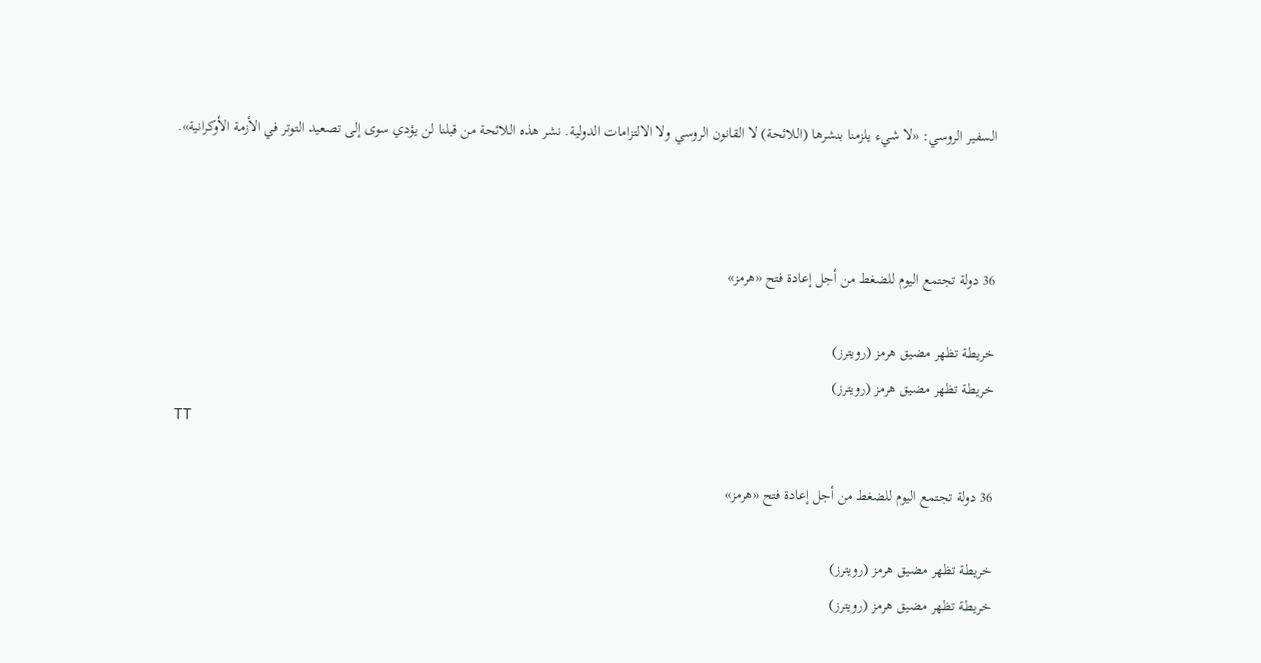السفير الروسي: «لا شيء يلزمنا بنشرها (اللائحة) لا القانون الروسي ولا الالتزامات الدولية. نشر هذه اللائحة من قبلنا لن يؤدي سوى إلى تصعيد التوتر في الأزمة الأوكرانية».



36 دولة تجتمع اليوم للضغط من أجل إعادة فتح «هرمز»

خريطة تظهر مضيق هرمز (رويترز)
خريطة تظهر مضيق هرمز (رويترز)
TT

36 دولة تجتمع اليوم للضغط من أجل إعادة فتح «هرمز»

خريطة تظهر مضيق هرمز (رويترز)
خريطة تظهر مضيق هرمز (رويترز)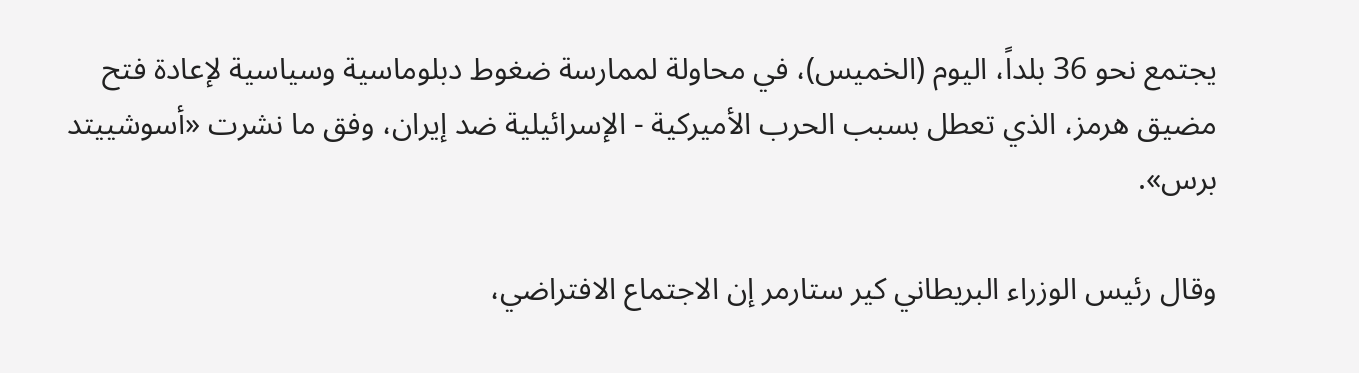يجتمع نحو 36 بلداً، اليوم (الخميس)، في محاولة لممارسة ضغوط دبلوماسية وسياسية لإعادة فتح مضيق هرمز، الذي تعطل بسبب الحرب الأميركية - الإسرائيلية ضد إيران، وفق ما نشرت «أسوشييتد برس».

وقال رئيس الوزراء البريطاني كير ستارمر إن الاجتماع الافتراضي،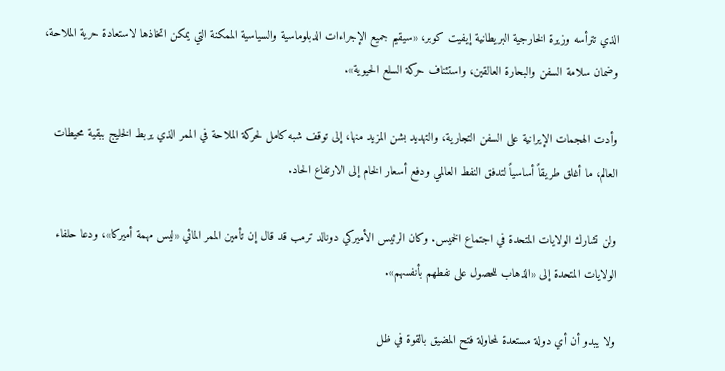الذي تترأسه وزيرة الخارجية البريطانية إيفيت كوبر، «سيقيم جميع الإجراءات الدبلوماسية والسياسية الممكنة التي يمكن اتخاذها لاستعادة حرية الملاحة، وضمان سلامة السفن والبحارة العالقين، واستئناف حركة السلع الحيوية».

وأدت الهجمات الإيرانية على السفن التجارية، والتهديد بشن المزيد منها، إلى توقف شبه كامل لحركة الملاحة في الممر الذي يربط الخليج ببقية محيطات العالم، ما أغلق طريقاً أساسياً لتدفق النفط العالمي ودفع أسعار الخام إلى الارتفاع الحاد.

ولن تشارك الولايات المتحدة في اجتماع الخميس. وكان الرئيس الأميركي دونالد ترمب قد قال إن تأمين الممر المائي «ليس مهمة أميركا»، ودعا حلفاء الولايات المتحدة إلى «الذهاب للحصول على نفطهم بأنفسهم».

ولا يبدو أن أي دولة مستعدة لمحاولة فتح المضيق بالقوة في ظل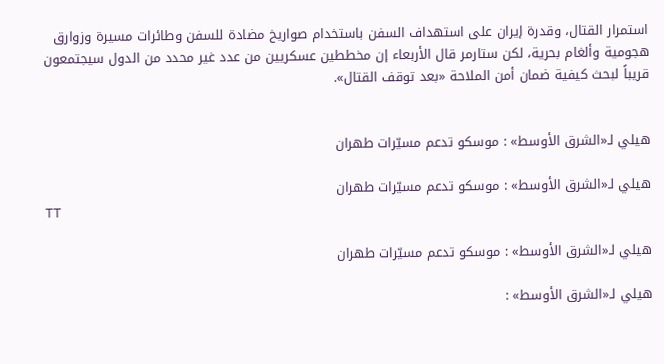استمرار القتال، وقدرة إيران على استهداف السفن باستخدام صواريخ مضادة للسفن وطائرات مسيرة وزوارق هجومية وألغام بحرية، لكن ستارمر قال الأربعاء إن مخططين عسكريين من عدد غير محدد من الدول سيجتمعون قريباً لبحث كيفية ضمان أمن الملاحة «بعد توقف القتال».


هيلي لـ«الشرق الأوسط» : موسكو تدعم مسيّرات طهران

هيلي لـ«الشرق الأوسط» : موسكو تدعم مسيّرات طهران
TT

هيلي لـ«الشرق الأوسط» : موسكو تدعم مسيّرات طهران

هيلي لـ«الشرق الأوسط» :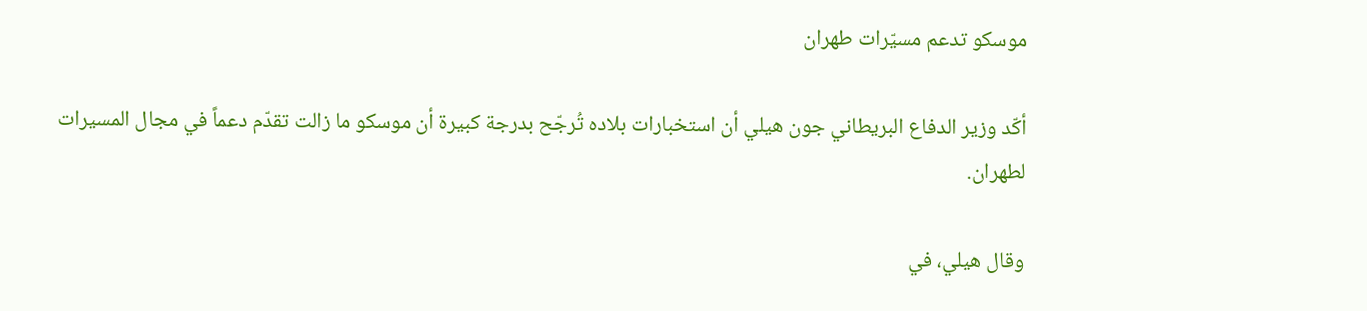موسكو تدعم مسيّرات طهران

أكّد وزير الدفاع البريطاني جون هيلي أن استخبارات بلاده تُرجّح بدرجة كبيرة أن موسكو ما زالت تقدّم دعماً في مجال المسيرات لطهران.

وقال هيلي، في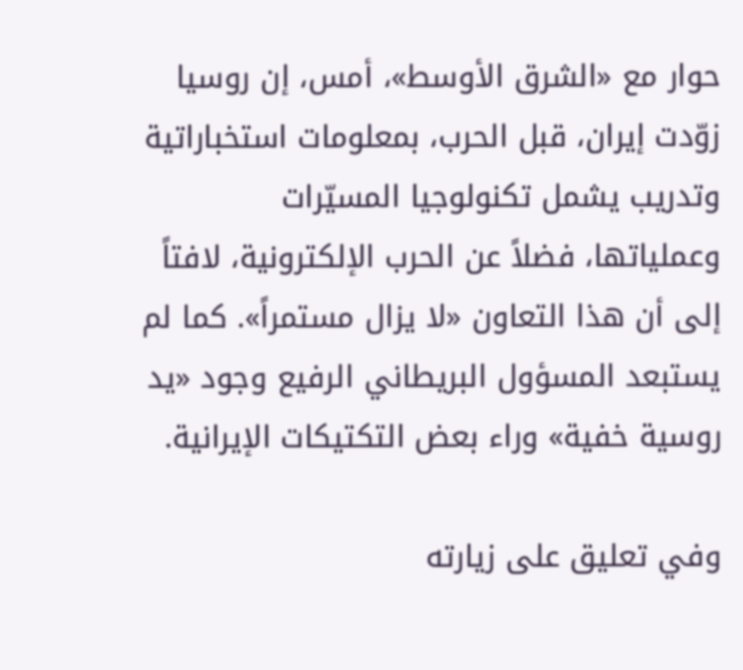حوار مع «الشرق الأوسط»، أمس، إن روسيا زوّدت إيران، قبل الحرب، بمعلومات استخباراتية وتدريب يشمل تكنولوجيا المسيّرات وعملياتها، فضلاً عن الحرب الإلكترونية، لافتاً إلى أن هذا التعاون «لا يزال مستمراً». كما لم يستبعد المسؤول البريطاني الرفيع وجود «يد روسية خفية» وراء بعض التكتيكات الإيرانية.

وفي تعليق على زيارته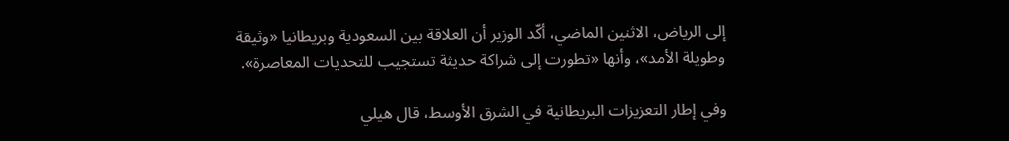إلى الرياض، الاثنين الماضي، أكّد الوزير أن العلاقة بين السعودية وبريطانيا «وثيقة وطويلة الأمد»، وأنها «تطورت إلى شراكة حديثة تستجيب للتحديات المعاصرة».

وفي إطار التعزيزات البريطانية في الشرق الأوسط، قال هيلي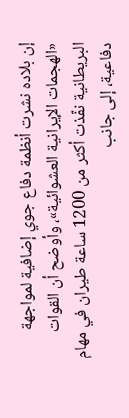إن بلاده نشرت أنظمة دفاع جوي إضافية لمواجهة «الهجمات الإيرانية العشوائية»، وأوضح أن القوات البريطانية نفّذت أكثر من 1200 ساعة طيران في مهام دفاعية، إلى جانب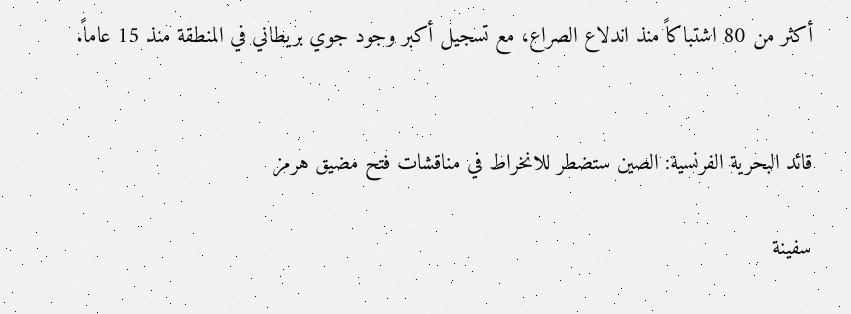أكثر من 80 اشتباكاً منذ اندلاع الصراع، مع تسجيل أكبر وجود جوي بريطاني في المنطقة منذ 15 عاماً.


قائد البحرية الفرنسية: الصين ستضطر للانخراط في مناقشات فتح مضيق هرمز

سفينة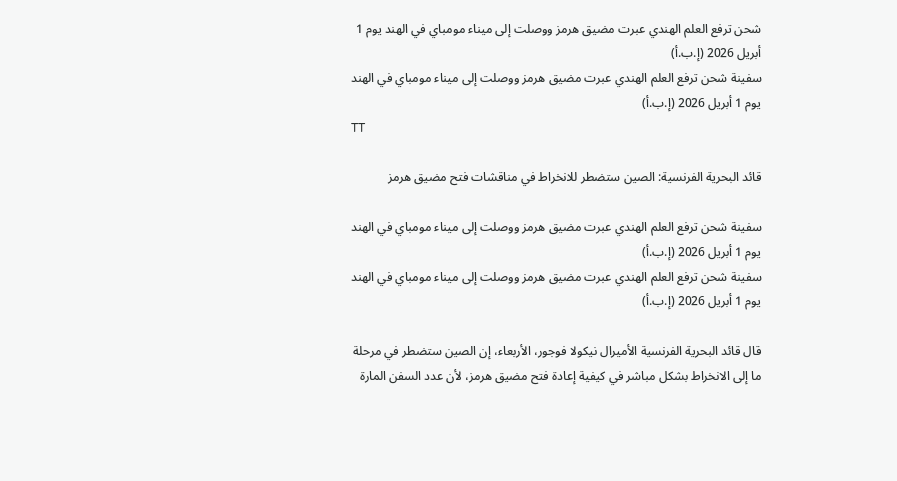شحن ترفع العلم الهندي عبرت مضيق هرمز ووصلت إلى ميناء مومباي في الهند يوم 1 أبريل 2026 (إ.ب.أ)
سفينة شحن ترفع العلم الهندي عبرت مضيق هرمز ووصلت إلى ميناء مومباي في الهند يوم 1 أبريل 2026 (إ.ب.أ)
TT

قائد البحرية الفرنسية: الصين ستضطر للانخراط في مناقشات فتح مضيق هرمز

سفينة شحن ترفع العلم الهندي عبرت مضيق هرمز ووصلت إلى ميناء مومباي في الهند يوم 1 أبريل 2026 (إ.ب.أ)
سفينة شحن ترفع العلم الهندي عبرت مضيق هرمز ووصلت إلى ميناء مومباي في الهند يوم 1 أبريل 2026 (إ.ب.أ)

قال قائد البحرية الفرنسية الأميرال نيكولا فوجور، الأربعاء، إن الصين ستضطر في مرحلة ما إلى الانخراط بشكل مباشر في ‌كيفية إعادة ‌فتح مضيق ‌هرمز، لأن عدد السفن المارة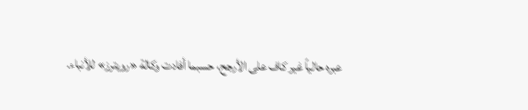عبره حالياً غير كاف على الأرجح، حسبما أفادت وكالة «رويترز» للأنباء.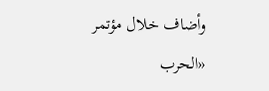وأضاف خلال مؤتمر «الحرب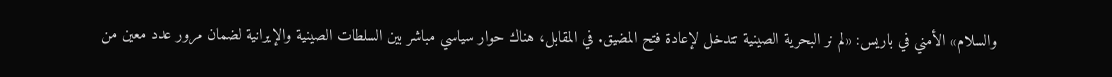والسلام» الأمني في باريس: «لم نر البحرية الصينية ‌تتدخل ‌لإعادة فتح المضيق. في المقابل، هناك ‌حوار سياسي مباشر بين السلطات الصينية والإيرانية لضمان مرور عدد ‌معين من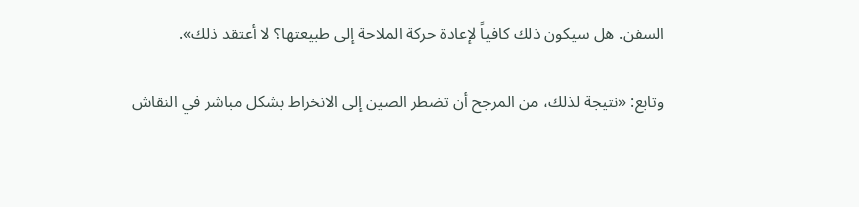السفن. هل سيكون ذلك كافياً لإعادة حركة الملاحة إلى طبيعتها؟ لا أعتقد ذلك».

وتابع: «نتيجة لذلك، من المرجح أن تضطر الصين إلى الانخراط بشكل مباشر في النقاش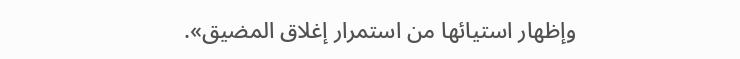وإظهار استيائها من استمرار إغلاق المضيق».